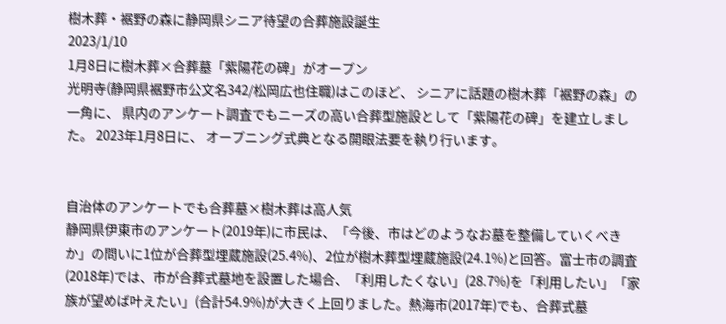樹木葬・裾野の森に静岡県シニア待望の合葬施設誕生
2023/1/10
1月8日に樹木葬×合葬墓「紫陽花の碑」がオープン
光明寺(静岡県裾野市公文名342/松岡広也住職)はこのほど、 シニアに話題の樹木葬「裾野の森」の一角に、 県内のアンケート調査でもニーズの高い合葬型施設として「紫陽花の碑」を建立しました。 2023年1月8日に、 オープニング式典となる開眼法要を執り行います。


自治体のアンケートでも合葬墓×樹木葬は高人気
静岡県伊東市のアンケート(2019年)に市民は、「今後、市はどのようなお墓を整備していくべきか」の問いに1位が合葬型埋蔵施設(25.4%)、2位が樹木葬型埋蔵施設(24.1%)と回答。富士市の調査(2018年)では、市が合葬式墓地を設置した場合、「利用したくない」(28.7%)を「利用したい」「家族が望めば叶えたい」(合計54.9%)が大きく上回りました。熱海市(2017年)でも、合葬式墓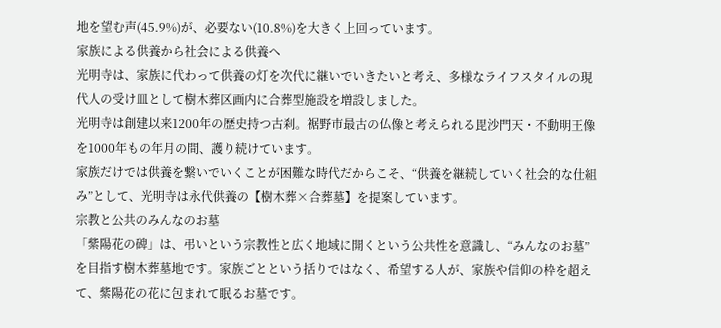地を望む声(45.9%)が、必要ない(10.8%)を大きく上回っています。
家族による供養から社会による供養へ
光明寺は、家族に代わって供養の灯を次代に継いでいきたいと考え、多様なライフスタイルの現代人の受け皿として樹木葬区画内に合葬型施設を増設しました。
光明寺は創建以来1200年の歴史持つ古刹。裾野市最古の仏像と考えられる毘沙門天・不動明王像を1000年もの年月の間、護り続けています。
家族だけでは供養を繋いでいくことが困難な時代だからこそ、“供養を継続していく社会的な仕組み”として、光明寺は永代供養の【樹木葬×合葬墓】を提案しています。
宗教と公共のみんなのお墓
「紫陽花の碑」は、弔いという宗教性と広く地域に開くという公共性を意識し、“みんなのお墓”を目指す樹木葬墓地です。家族ごとという括りではなく、希望する人が、家族や信仰の枠を超えて、紫陽花の花に包まれて眠るお墓です。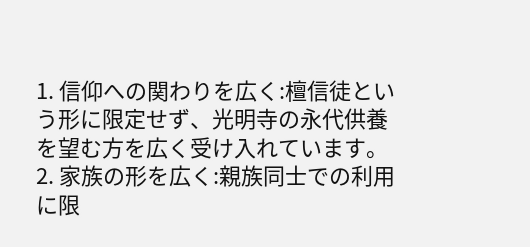1. 信仰への関わりを広く:檀信徒という形に限定せず、光明寺の永代供養を望む方を広く受け入れています。
2. 家族の形を広く:親族同士での利用に限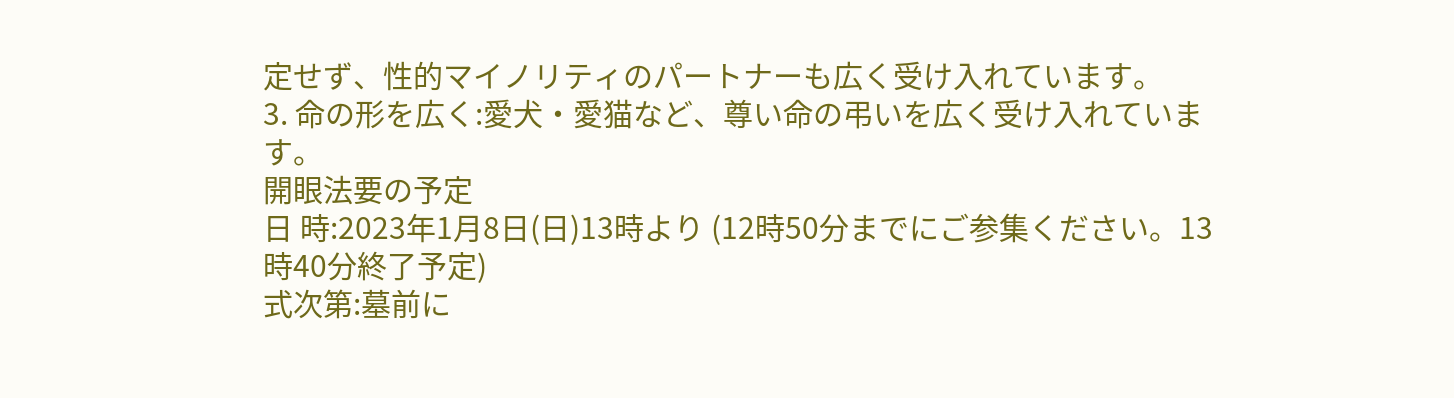定せず、性的マイノリティのパートナーも広く受け入れています。
3. 命の形を広く:愛犬・愛猫など、尊い命の弔いを広く受け入れています。
開眼法要の予定
日 時:2023年1月8日(日)13時より (12時50分までにご参集ください。13時40分終了予定)
式次第:墓前に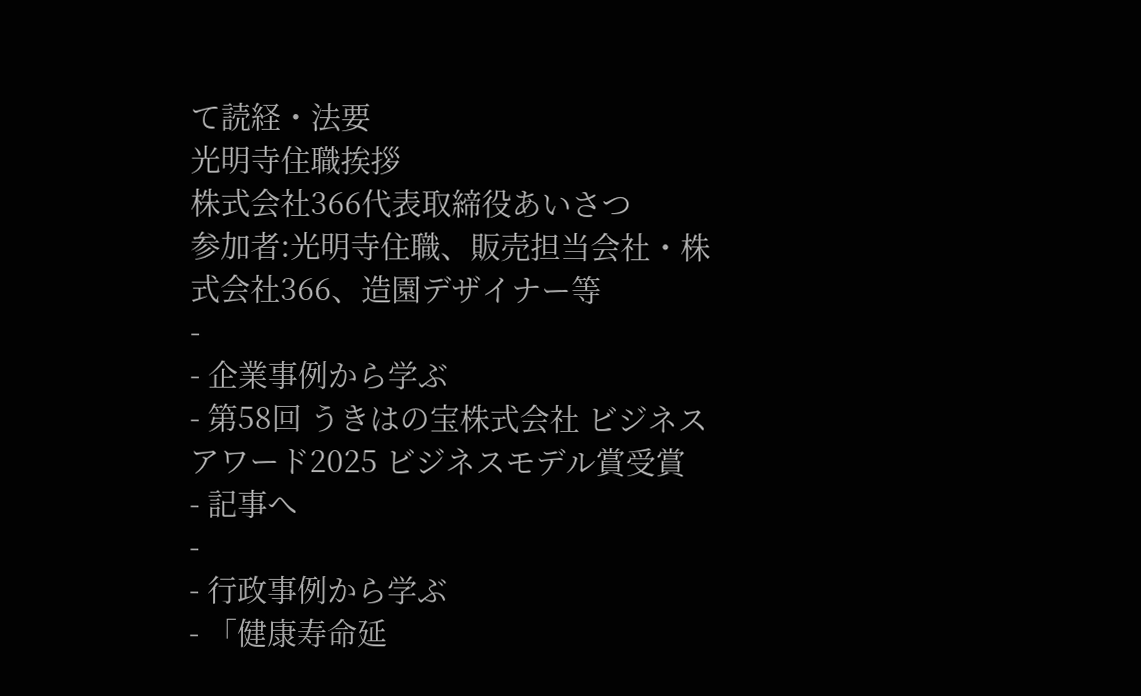て読経・法要
光明寺住職挨拶
株式会社366代表取締役あいさつ
参加者:光明寺住職、販売担当会社・株式会社366、造園デザイナー等
-
- 企業事例から学ぶ
- 第58回 うきはの宝株式会社 ビジネスアワード2025 ビジネスモデル賞受賞
- 記事へ
-
- 行政事例から学ぶ
- 「健康寿命延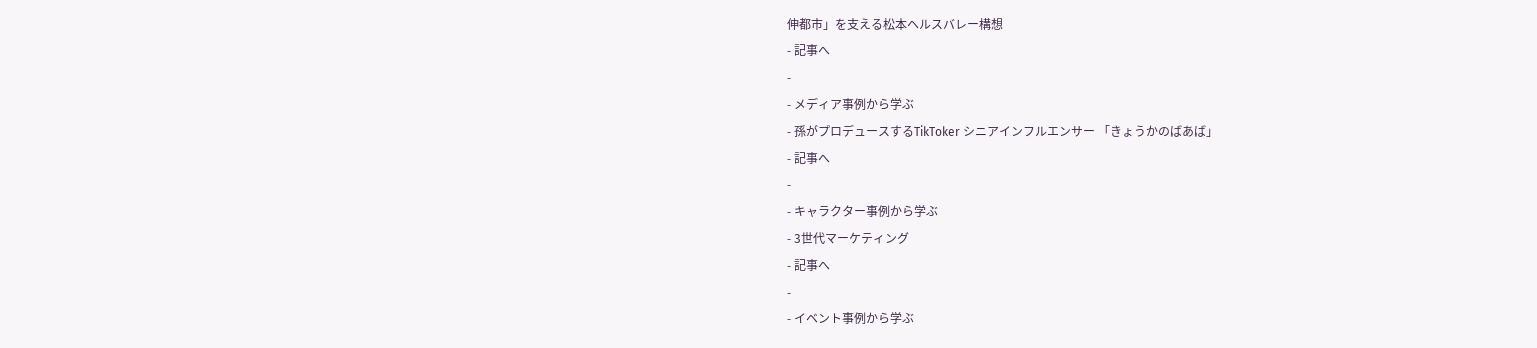伸都市」を支える松本ヘルスバレー構想
- 記事へ
-
- メディア事例から学ぶ
- 孫がプロデュースするTikToker シニアインフルエンサー 「きょうかのばあば」
- 記事へ
-
- キャラクター事例から学ぶ
- 3世代マーケティング
- 記事へ
-
- イベント事例から学ぶ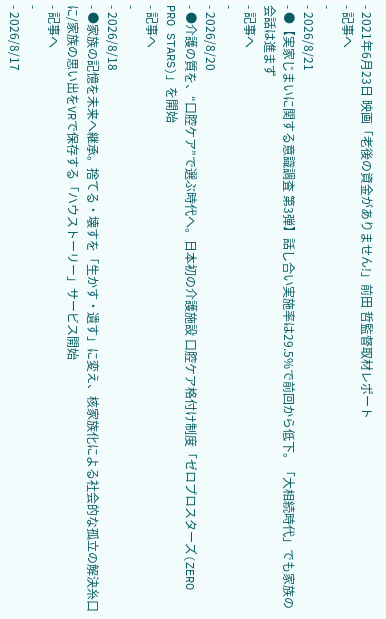- 2021年6月23日 映画「老後の資金がありません!」前田 哲監督取材レポート
- 記事へ
-
- 2026/8/21
- ●【実家じまいに関する意識調査 第3弾】話し合い実施率は29.5%で前回から低下。「大相続時代」でも家族の会話は進まず
- 記事へ
-
- 2026/8/20
- ●介護の質を、“口腔ケア”で選ぶ時代へ。日本初の介護施設 口腔ケア格付け制度「ゼロプロスターズ(ZERO PRO STARS)」を開始
- 記事へ
-
- 2026/8/18
- ●家族の記憶を未来へ継承。捨てる・壊すを「生かす・遺す」に変え、核家族化による社会的な孤立の解決糸口に/家族の思い出をVRで保存する「ハウストーリー」サービス開始
- 記事へ
-
- 2026/8/17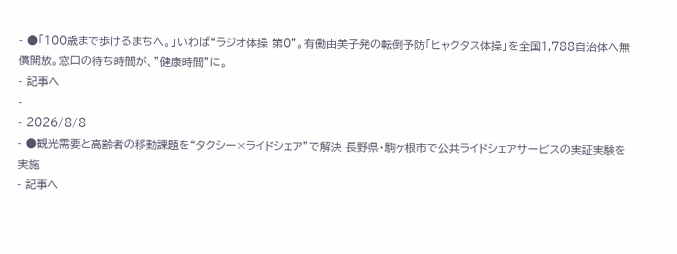- ●「100歳まで歩けるまちへ。」いわば“ラジオ体操 第0”。有働由美子発の転倒予防「ヒャクタス体操」を全国1,788自治体へ無償開放。窓口の待ち時間が、”健康時間”に。
- 記事へ
-
- 2026/8/8
- ●観光需要と高齢者の移動課題を“タクシー×ライドシェア”で解決 長野県・駒ヶ根市で公共ライドシェアサービスの実証実験を実施
- 記事へ